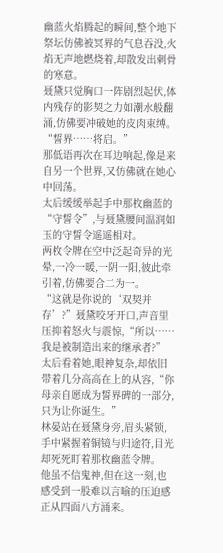幽蓝火焰腾起的瞬间,整个地下祭坛仿佛被冥界的气息吞没,火焰无声地燃烧着,却散发出刺骨的寒意。
聂黛只觉胸口一阵剧烈起伏,体内残存的影契之力如潮水般翻涌,仿佛要冲破她的皮肉束缚。
“誓界……将启。”
那低语再次在耳边响起,像是来自另一个世界,又仿佛就在她心中回荡。
太后缓缓举起手中那枚幽蓝的“守誓令”,与聂黛腰间温润如玉的守誓令遥遥相对。
两枚令牌在空中泛起奇异的光晕,一冷一暖,一阴一阳,彼此牵引着,仿佛要合二为一。
“这就是你说的‘双契并存’?”聂黛咬牙开口,声音里压抑着怒火与震惊,“所以……我是被制造出来的继承者?”
太后看着她,眼神复杂,却依旧带着几分高高在上的从容,“你母亲自愿成为誓界碑的一部分,只为让你诞生。”
林晏站在聂黛身旁,眉头紧锁,手中紧握着铜镜与归途符,目光却死死盯着那枚幽蓝令牌。
他虽不信鬼神,但在这一刻,也感受到一股难以言喻的压迫感正从四面八方涌来。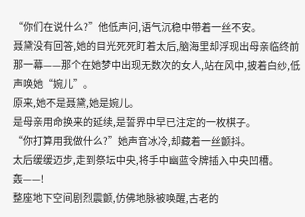“你们在说什么?”他低声问,语气沉稳中带着一丝不安。
聂黛没有回答,她的目光死死盯着太后,脑海里却浮现出母亲临终前那一幕——那个在她梦中出现无数次的女人,站在风中,披着白纱,低声唤她“婉儿”。
原来,她不是聂黛,她是婉儿。
是母亲用命换来的延续,是誓界中早已注定的一枚棋子。
“你打算用我做什么?”她声音冰冷,却藏着一丝颤抖。
太后缓缓迈步,走到祭坛中央,将手中幽蓝令牌插入中央凹槽。
轰——!
整座地下空间剧烈震颤,仿佛地脉被唤醒,古老的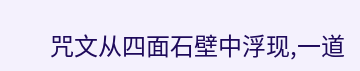咒文从四面石壁中浮现,一道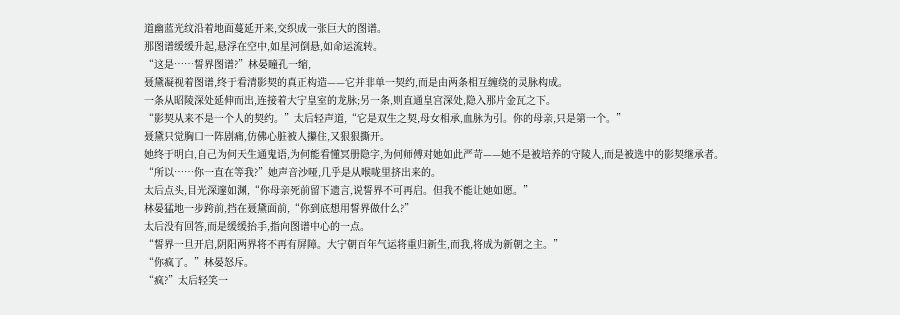道幽蓝光纹沿着地面蔓延开来,交织成一张巨大的图谱。
那图谱缓缓升起,悬浮在空中,如星河倒悬,如命运流转。
“这是……誓界图谱?”林晏瞳孔一缩,
聂黛凝视着图谱,终于看清影契的真正构造——它并非单一契约,而是由两条相互缠绕的灵脉构成。
一条从昭陵深处延伸而出,连接着大宁皇室的龙脉;另一条,则直通皇宫深处,隐入那片金瓦之下。
“影契从来不是一个人的契约。”太后轻声道,“它是双生之契,母女相承,血脉为引。你的母亲,只是第一个。”
聂黛只觉胸口一阵剧痛,仿佛心脏被人攥住,又狠狠撕开。
她终于明白,自己为何天生通鬼语,为何能看懂冥册隐字,为何师傅对她如此严苛——她不是被培养的守陵人,而是被选中的影契继承者。
“所以……你一直在等我?”她声音沙哑,几乎是从喉咙里挤出来的。
太后点头,目光深邃如渊,“你母亲死前留下遗言,说誓界不可再启。但我不能让她如愿。”
林晏猛地一步跨前,挡在聂黛面前,“你到底想用誓界做什么?”
太后没有回答,而是缓缓抬手,指向图谱中心的一点。
“誓界一旦开启,阴阳两界将不再有屏障。大宁朝百年气运将重归新生,而我,将成为新朝之主。”
“你疯了。”林晏怒斥。
“疯?”太后轻笑一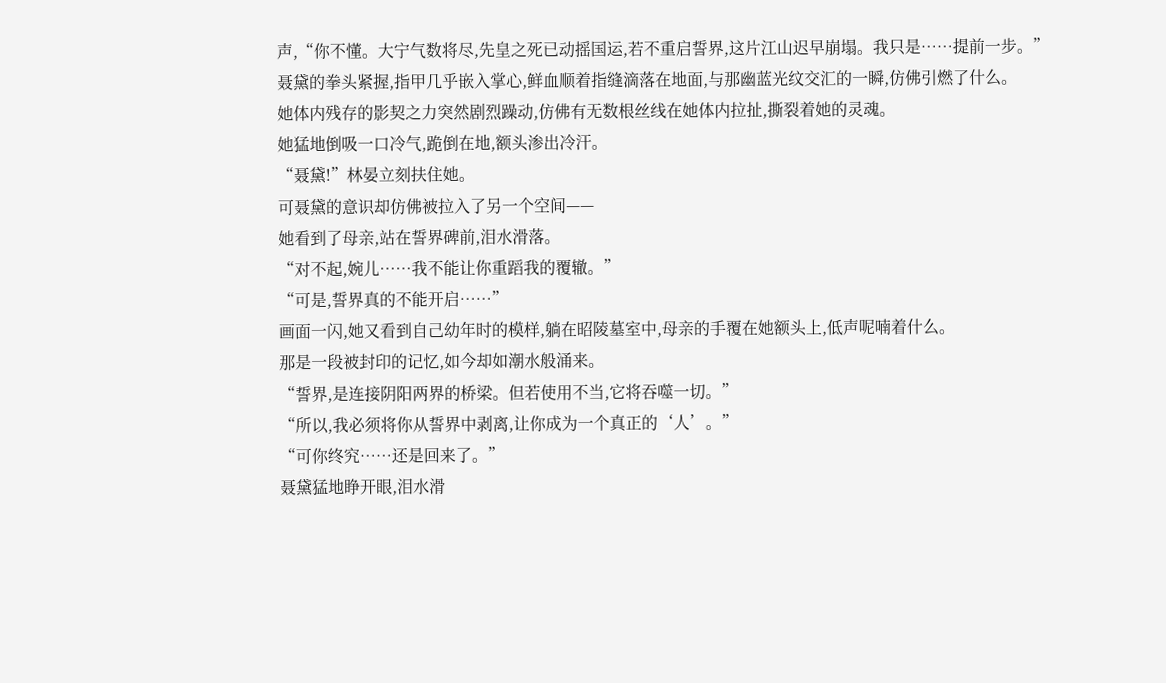声,“你不懂。大宁气数将尽,先皇之死已动摇国运,若不重启誓界,这片江山迟早崩塌。我只是……提前一步。”
聂黛的拳头紧握,指甲几乎嵌入掌心,鲜血顺着指缝滴落在地面,与那幽蓝光纹交汇的一瞬,仿佛引燃了什么。
她体内残存的影契之力突然剧烈躁动,仿佛有无数根丝线在她体内拉扯,撕裂着她的灵魂。
她猛地倒吸一口冷气,跪倒在地,额头渗出冷汗。
“聂黛!”林晏立刻扶住她。
可聂黛的意识却仿佛被拉入了另一个空间——
她看到了母亲,站在誓界碑前,泪水滑落。
“对不起,婉儿……我不能让你重蹈我的覆辙。”
“可是,誓界真的不能开启……”
画面一闪,她又看到自己幼年时的模样,躺在昭陵墓室中,母亲的手覆在她额头上,低声呢喃着什么。
那是一段被封印的记忆,如今却如潮水般涌来。
“誓界,是连接阴阳两界的桥梁。但若使用不当,它将吞噬一切。”
“所以,我必须将你从誓界中剥离,让你成为一个真正的‘人’。”
“可你终究……还是回来了。”
聂黛猛地睁开眼,泪水滑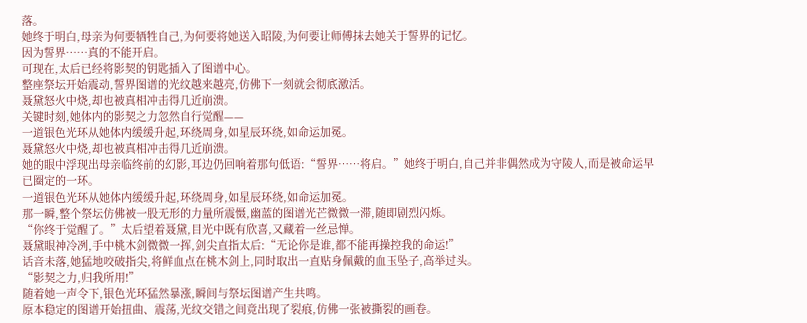落。
她终于明白,母亲为何要牺牲自己,为何要将她送入昭陵,为何要让师傅抹去她关于誓界的记忆。
因为誓界……真的不能开启。
可现在,太后已经将影契的钥匙插入了图谱中心。
整座祭坛开始震动,誓界图谱的光纹越来越亮,仿佛下一刻就会彻底激活。
聂黛怒火中烧,却也被真相冲击得几近崩溃。
关键时刻,她体内的影契之力忽然自行觉醒——
一道银色光环从她体内缓缓升起,环绕周身,如星辰环绕,如命运加冕。
聂黛怒火中烧,却也被真相冲击得几近崩溃。
她的眼中浮现出母亲临终前的幻影,耳边仍回响着那句低语:“誓界……将启。”她终于明白,自己并非偶然成为守陵人,而是被命运早已圈定的一环。
一道银色光环从她体内缓缓升起,环绕周身,如星辰环绕,如命运加冕。
那一瞬,整个祭坛仿佛被一股无形的力量所震慑,幽蓝的图谱光芒微微一滞,随即剧烈闪烁。
“你终于觉醒了。”太后望着聂黛,目光中既有欣喜,又藏着一丝忌惮。
聂黛眼神冷冽,手中桃木剑微微一挥,剑尖直指太后:“无论你是谁,都不能再操控我的命运!”
话音未落,她猛地咬破指尖,将鲜血点在桃木剑上,同时取出一直贴身佩戴的血玉坠子,高举过头。
“影契之力,归我所用!”
随着她一声令下,银色光环猛然暴涨,瞬间与祭坛图谱产生共鸣。
原本稳定的图谱开始扭曲、震荡,光纹交错之间竟出现了裂痕,仿佛一张被撕裂的画卷。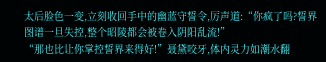太后脸色一变,立刻收回手中的幽蓝守誓令,厉声道:“你疯了吗?誓界图谱一旦失控,整个昭陵都会被卷入阴阳乱流!”
“那也比让你掌控誓界来得好!”聂黛咬牙,体内灵力如潮水翻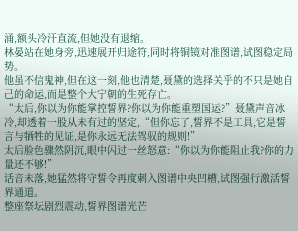涌,额头冷汗直流,但她没有退缩。
林晏站在她身旁,迅速展开归途符,同时将铜镜对准图谱,试图稳定局势。
他虽不信鬼神,但在这一刻,他也清楚,聂黛的选择关乎的不只是她自己的命运,而是整个大宁朝的生死存亡。
“太后,你以为你能掌控誓界?你以为你能重塑国运?”聂黛声音冰冷,却透着一股从未有过的坚定,“但你忘了,誓界不是工具,它是誓言与牺牲的见证,是你永远无法驾驭的规则!”
太后脸色骤然阴沉,眼中闪过一丝怒意:“你以为你能阻止我?你的力量还不够!”
话音未落,她猛然将守誓令再度刺入图谱中央凹槽,试图强行激活誓界通道。
整座祭坛剧烈震动,誓界图谱光芒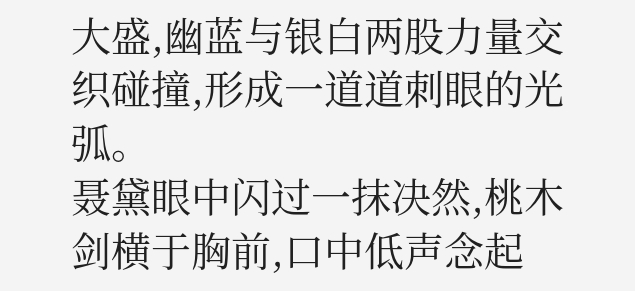大盛,幽蓝与银白两股力量交织碰撞,形成一道道刺眼的光弧。
聂黛眼中闪过一抹决然,桃木剑横于胸前,口中低声念起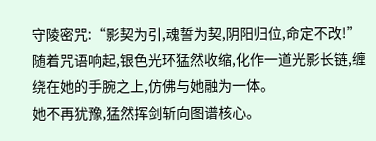守陵密咒:“影契为引,魂誓为契,阴阳归位,命定不改!”
随着咒语响起,银色光环猛然收缩,化作一道光影长链,缠绕在她的手腕之上,仿佛与她融为一体。
她不再犹豫,猛然挥剑斩向图谱核心。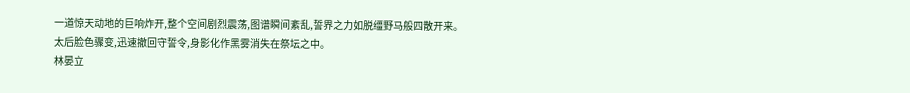一道惊天动地的巨响炸开,整个空间剧烈震荡,图谱瞬间紊乱,誓界之力如脱缰野马般四散开来。
太后脸色骤变,迅速撤回守誓令,身影化作黑雾消失在祭坛之中。
林晏立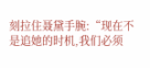刻拉住聂黛手腕:“现在不是追她的时机,我们必须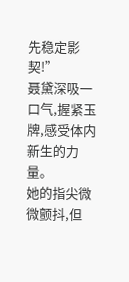先稳定影契!”
聂黛深吸一口气,握紧玉牌,感受体内新生的力量。
她的指尖微微颤抖,但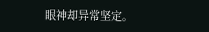眼神却异常坚定。